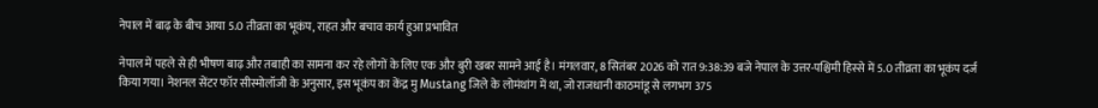नेपाल में बाढ़ के बीच आया 5.0 तीव्रता का भूकंप, राहत और बचाव कार्य हुआ प्रभावित

नेपाल में पहले से ही भीषण बाढ़ और तबाही का सामना कर रहे लोगों के लिए एक और बुरी खबर सामने आई है। मंगलवार, 8 सितंबर 2026 को रात 9:38:39 बजे नेपाल के उत्तर-पश्चिमी हिस्से में 5.0 तीव्रता का भूकंप दर्ज किया गया। नेशनल सेंटर फॉर सीस्मोलॉजी के अनुसार, इस भूकंप का केंद्र मु Mustang जिले के लोमंथांग में था, जो राजधानी काठमांडू से लगभग 375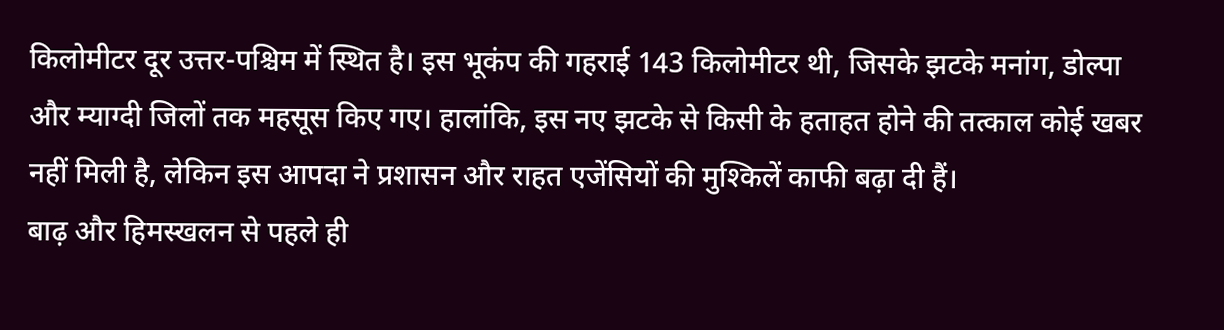किलोमीटर दूर उत्तर-पश्चिम में स्थित है। इस भूकंप की गहराई 143 किलोमीटर थी, जिसके झटके मनांग, डोल्पा और म्याग्दी जिलों तक महसूस किए गए। हालांकि, इस नए झटके से किसी के हताहत होने की तत्काल कोई खबर नहीं मिली है, लेकिन इस आपदा ने प्रशासन और राहत एजेंसियों की मुश्किलें काफी बढ़ा दी हैं।
बाढ़ और हिमस्खलन से पहले ही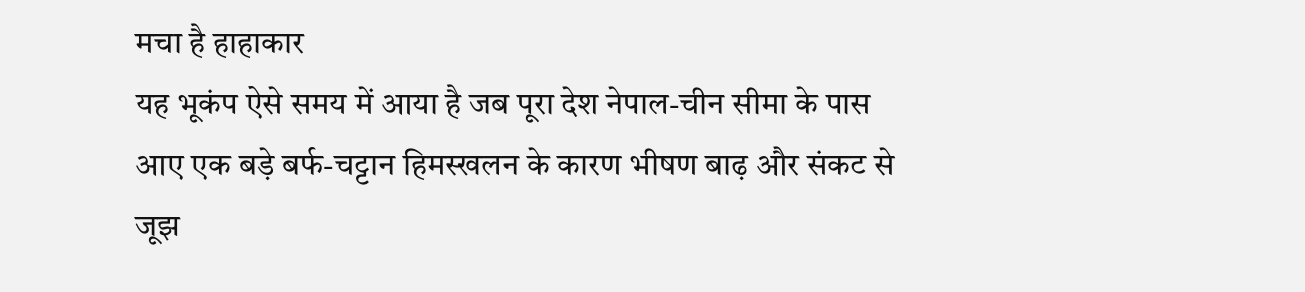मचा है हाहाकार
यह भूकंप ऐसे समय में आया है जब पूरा देश नेपाल-चीन सीमा के पास आए एक बड़े बर्फ-चट्टान हिमस्खलन के कारण भीषण बाढ़ और संकट से जूझ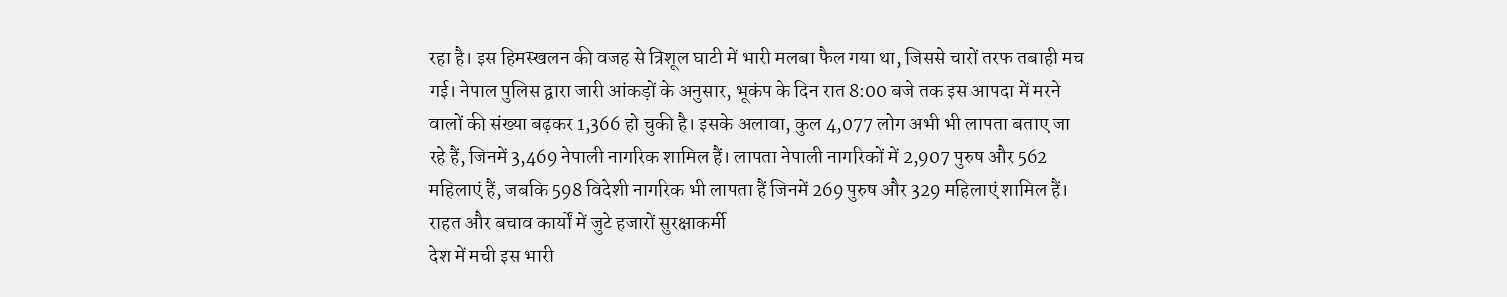रहा है। इस हिमस्खलन की वजह से त्रिशूल घाटी में भारी मलबा फैल गया था, जिससे चारों तरफ तबाही मच गई। नेपाल पुलिस द्वारा जारी आंकड़ों के अनुसार, भूकंप के दिन रात 8:00 बजे तक इस आपदा में मरने वालों की संख्या बढ़कर 1,366 हो चुकी है। इसके अलावा, कुल 4,077 लोग अभी भी लापता बताए जा रहे हैं, जिनमें 3,469 नेपाली नागरिक शामिल हैं। लापता नेपाली नागरिकों में 2,907 पुरुष और 562 महिलाएं हैं, जबकि 598 विदेशी नागरिक भी लापता हैं जिनमें 269 पुरुष और 329 महिलाएं शामिल हैं।
राहत और बचाव कार्यों में जुटे हजारों सुरक्षाकर्मी
देश में मची इस भारी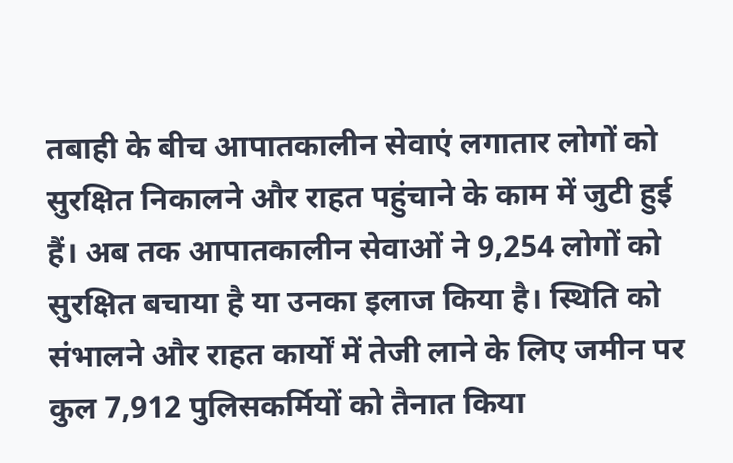तबाही के बीच आपातकालीन सेवाएं लगातार लोगों को सुरक्षित निकालने और राहत पहुंचाने के काम में जुटी हुई हैं। अब तक आपातकालीन सेवाओं ने 9,254 लोगों को सुरक्षित बचाया है या उनका इलाज किया है। स्थिति को संभालने और राहत कार्यों में तेजी लाने के लिए जमीन पर कुल 7,912 पुलिसकर्मियों को तैनात किया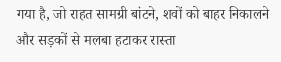गया है, जो राहत सामग्री बांटने, शवों को बाहर निकालने और सड़कों से मलबा हटाकर रास्ता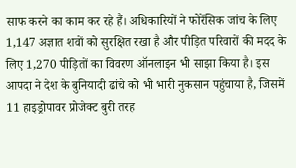साफ करने का काम कर रहे हैं। अधिकारियों ने फोरेंसिक जांच के लिए 1,147 अज्ञात शवों को सुरक्षित रखा है और पीड़ित परिवारों की मदद के लिए 1,270 पीड़ितों का विवरण ऑनलाइन भी साझा किया है। इस आपदा ने देश के बुनियादी ढांचे को भी भारी नुकसान पहुंचाया है, जिसमें 11 हाइड्रोपावर प्रोजेक्ट बुरी तरह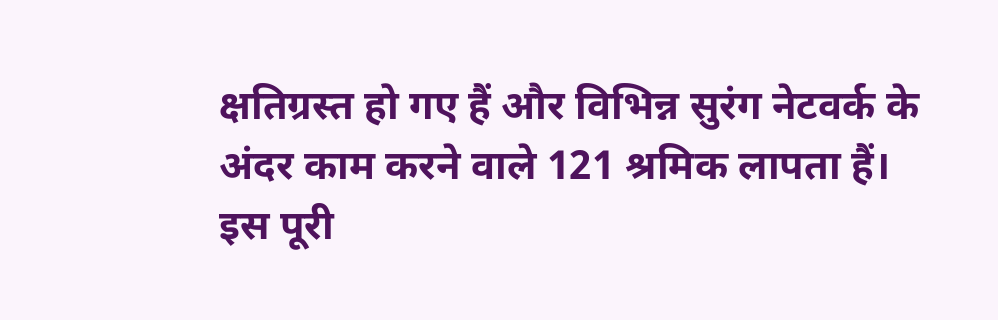क्षतिग्रस्त हो गए हैं और विभिन्न सुरंग नेटवर्क के अंदर काम करने वाले 121 श्रमिक लापता हैं। इस पूरी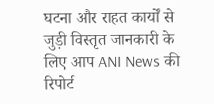घटना और राहत कार्यों से जुड़ी विस्तृत जानकारी के लिए आप ANI News की रिपोर्ट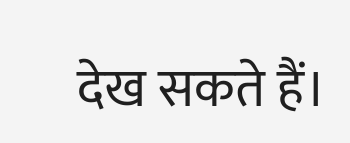देख सकते हैं।